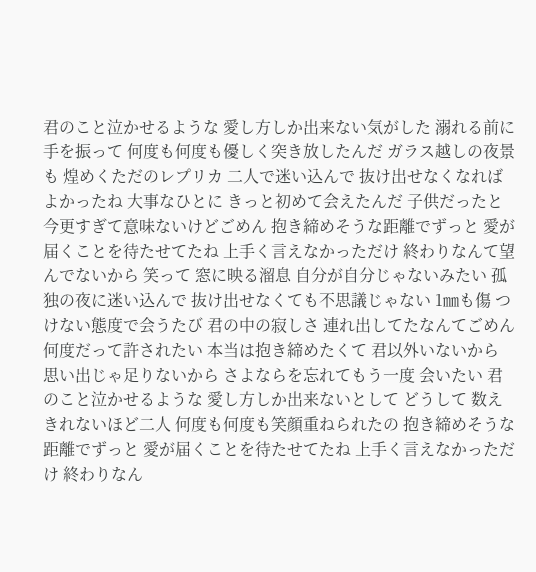君のこと泣かせるような 愛し方しか出来ない気がした 溺れる前に手を振って 何度も何度も優しく突き放したんだ ガラス越しの夜景も 煌めくただのレプリカ 二人で迷い込んで 抜け出せなくなればよかったね 大事なひとに きっと初めて会えたんだ 子供だったと 今更すぎて意味ないけどごめん 抱き締めそうな距離でずっと 愛が届くことを待たせてたね 上手く言えなかっただけ 終わりなんて望んでないから 笑って 窓に映る溜息 自分が自分じゃないみたい 孤独の夜に迷い込んで 抜け出せなくても不思議じゃない 1㎜も傷 つけない態度で会うたび 君の中の寂しさ 連れ出してたなんてごめん 何度だって許されたい 本当は抱き締めたくて 君以外いないから 思い出じゃ足りないから さよならを忘れてもう一度 会いたい 君のこと泣かせるような 愛し方しか出来ないとして どうして 数えきれないほど二人 何度も何度も笑顔重ねられたの 抱き締めそうな距離でずっと 愛が届くことを待たせてたね 上手く言えなかっただけ 終わりなん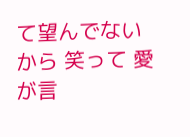て望んでないから 笑って 愛が言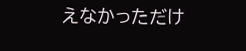えなかっただけ